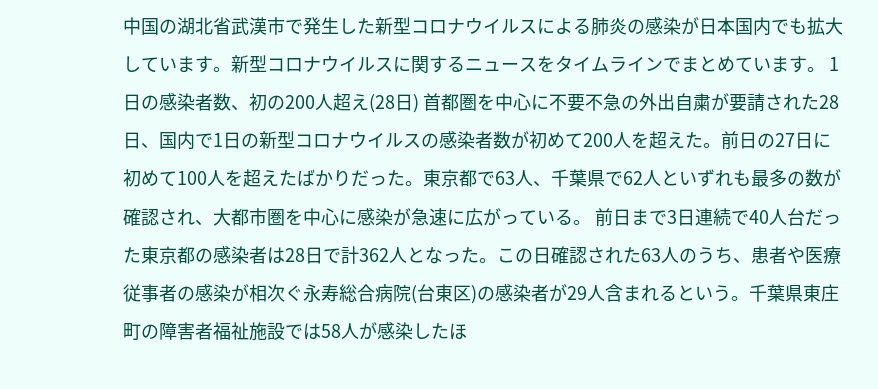中国の湖北省武漢市で発生した新型コロナウイルスによる肺炎の感染が日本国内でも拡大しています。新型コロナウイルスに関するニュースをタイムラインでまとめています。 1日の感染者数、初の200人超え(28日) 首都圏を中心に不要不急の外出自粛が要請された28日、国内で1日の新型コロナウイルスの感染者数が初めて200人を超えた。前日の27日に初めて100人を超えたばかりだった。東京都で63人、千葉県で62人といずれも最多の数が確認され、大都市圏を中心に感染が急速に広がっている。 前日まで3日連続で40人台だった東京都の感染者は28日で計362人となった。この日確認された63人のうち、患者や医療従事者の感染が相次ぐ永寿総合病院(台東区)の感染者が29人含まれるという。千葉県東庄町の障害者福祉施設では58人が感染したほ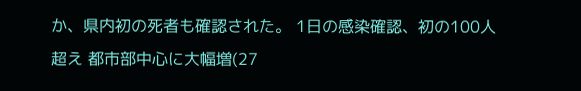か、県内初の死者も確認された。 1日の感染確認、初の100人超え 都市部中心に大幅増(27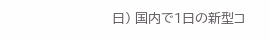日) 国内で1日の新型コ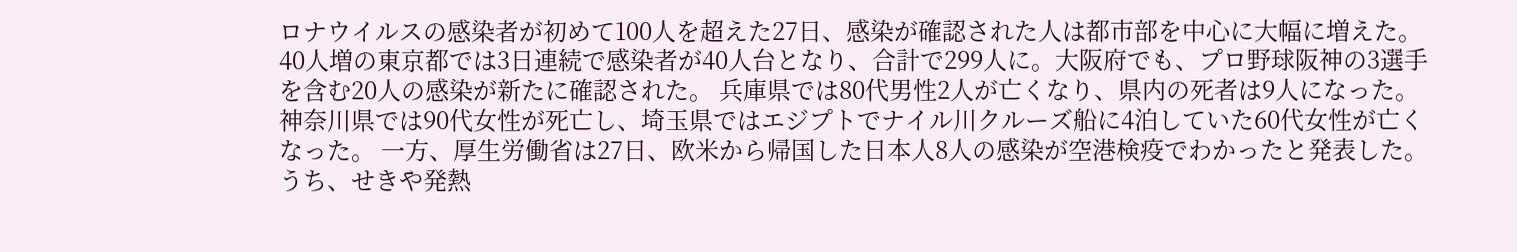ロナウイルスの感染者が初めて100人を超えた27日、感染が確認された人は都市部を中心に大幅に増えた。40人増の東京都では3日連続で感染者が40人台となり、合計で299人に。大阪府でも、プロ野球阪神の3選手を含む20人の感染が新たに確認された。 兵庫県では80代男性2人が亡くなり、県内の死者は9人になった。神奈川県では90代女性が死亡し、埼玉県ではエジプトでナイル川クルーズ船に4泊していた60代女性が亡くなった。 一方、厚生労働省は27日、欧米から帰国した日本人8人の感染が空港検疫でわかったと発表した。うち、せきや発熱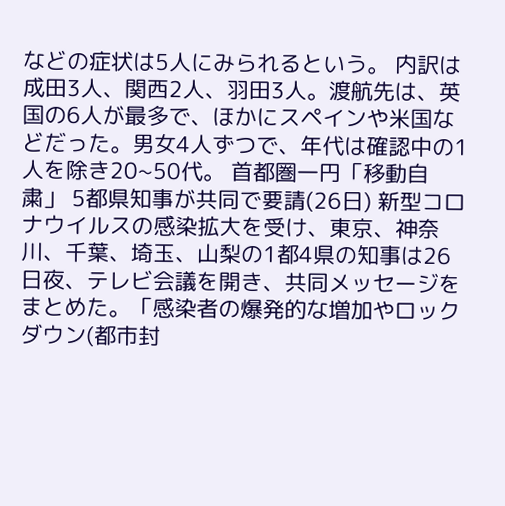などの症状は5人にみられるという。 内訳は成田3人、関西2人、羽田3人。渡航先は、英国の6人が最多で、ほかにスペインや米国などだった。男女4人ずつで、年代は確認中の1人を除き20~50代。 首都圏一円「移動自粛」 5都県知事が共同で要請(26日) 新型コロナウイルスの感染拡大を受け、東京、神奈川、千葉、埼玉、山梨の1都4県の知事は26日夜、テレビ会議を開き、共同メッセージをまとめた。「感染者の爆発的な増加やロックダウン(都市封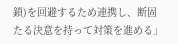鎖)を回避するため連携し、断固たる決意を持って対策を進める」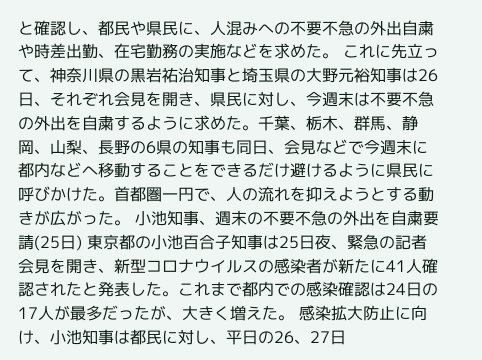と確認し、都民や県民に、人混みへの不要不急の外出自粛や時差出勤、在宅勤務の実施などを求めた。 これに先立って、神奈川県の黒岩祐治知事と埼玉県の大野元裕知事は26日、それぞれ会見を開き、県民に対し、今週末は不要不急の外出を自粛するように求めた。千葉、栃木、群馬、静岡、山梨、長野の6県の知事も同日、会見などで今週末に都内などへ移動することをできるだけ避けるように県民に呼びかけた。首都圏一円で、人の流れを抑えようとする動きが広がった。 小池知事、週末の不要不急の外出を自粛要請(25日) 東京都の小池百合子知事は25日夜、緊急の記者会見を開き、新型コロナウイルスの感染者が新たに41人確認されたと発表した。これまで都内での感染確認は24日の17人が最多だったが、大きく増えた。 感染拡大防止に向け、小池知事は都民に対し、平日の26、27日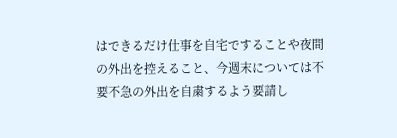はできるだけ仕事を自宅ですることや夜間の外出を控えること、今週末については不要不急の外出を自粛するよう要請し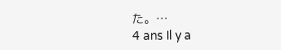た。…
4 ans Il y a